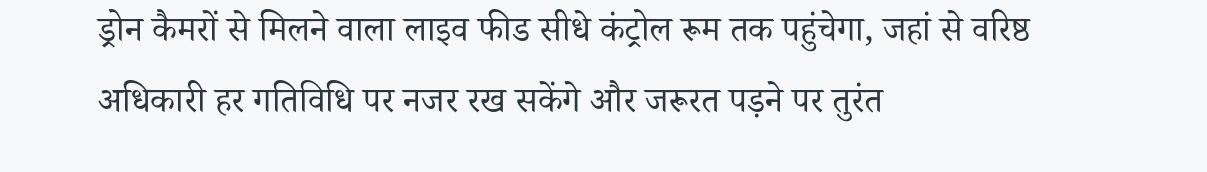ड्रोन कैमरों से मिलने वाला लाइव फीड सीधे कंट्रोल रूम तक पहुंचेगा, जहां से वरिष्ठ अधिकारी हर गतिविधि पर नजर रख सकेंगे और जरूरत पड़ने पर तुरंत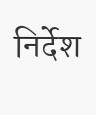निर्देश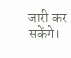जारी कर सकेंगे।